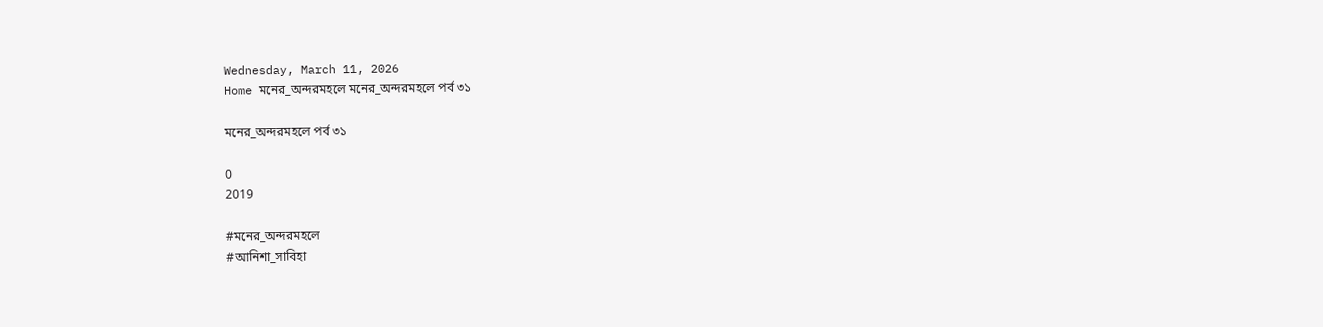Wednesday, March 11, 2026
Home মনের_অন্দরমহলে মনের_অন্দরমহলে পর্ব ৩১

মনের_অন্দরমহলে পর্ব ৩১

0
2019

#মনের_অন্দরমহলে
#আনিশা_সাবিহা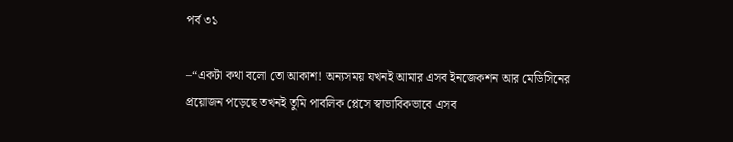পর্ব ৩১

–“একটা কথা বলো তো আকাশ! অন্যসময় যখনই আমার এসব ইনজেকশন আর মেডিসিনের প্রয়োজন পড়েছে তখনই তুমি পাবলিক প্লেসে স্বাভাবিকভাবে এসব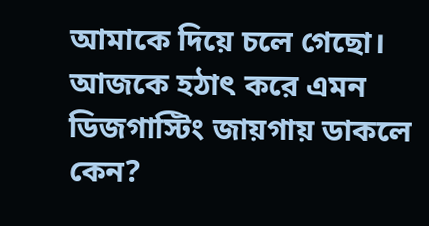আমাকে দিয়ে চলে গেছো। আজকে হঠাৎ করে এমন ডিজগাস্টিং জায়গায় ডাকলে কেন?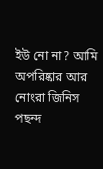ইউ নো না? আমি অপরিষ্কার আর নোংরা জিনিস পছন্দ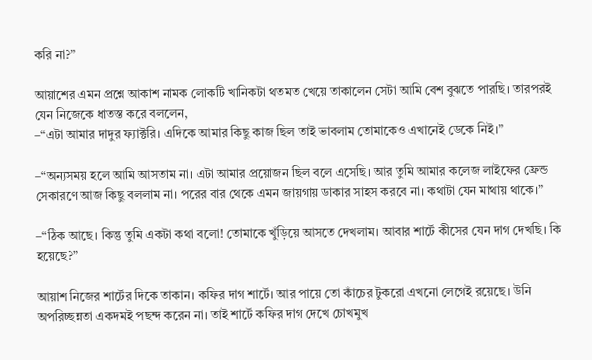করি না?”

আয়াশের এমন প্রশ্নে আকাশ নামক লোকটি খানিকটা থতমত খেয়ে তাকালেন সেটা আমি বেশ বুঝতে পারছি। তারপরই যেন নিজেকে ধাতস্ত করে বললেন,
–“এটা আমার দাদুর ফ্যাক্টরি। এদিকে আমার কিছু কাজ ছিল তাই ভাবলাম তোমাকেও এখানেই ডেকে নিই।”

–“অন্যসময় হলে আমি আসতাম না। এটা আমার প্রয়োজন ছিল বলে এসেছি। আর তুমি আমার কলেজ লাইফের ফ্রেন্ড সেকারণে আজ কিছু বললাম না। পরের বার থেকে এমন জায়গায় ডাকার সাহস করবে না। কথাটা যেন মাথায় থাকে।”

–“ঠিক আছে। কিন্তু তুমি একটা কথা বলো! তোমাকে খুঁড়িয়ে আসতে দেখলাম। আবার শার্টে কীসের যেন দাগ দেখছি। কি হয়েছে?”

আয়াশ নিজের শার্টের দিকে তাকান। কফির দাগ শার্টে। আর পায়ে তো কাঁচের টুকরো এখনো লেগেই রয়েছে। উনি অপরিচ্ছন্নতা একদমই পছন্দ করেন না। তাই শার্টে কফির দাগ দেখে চোখমুখ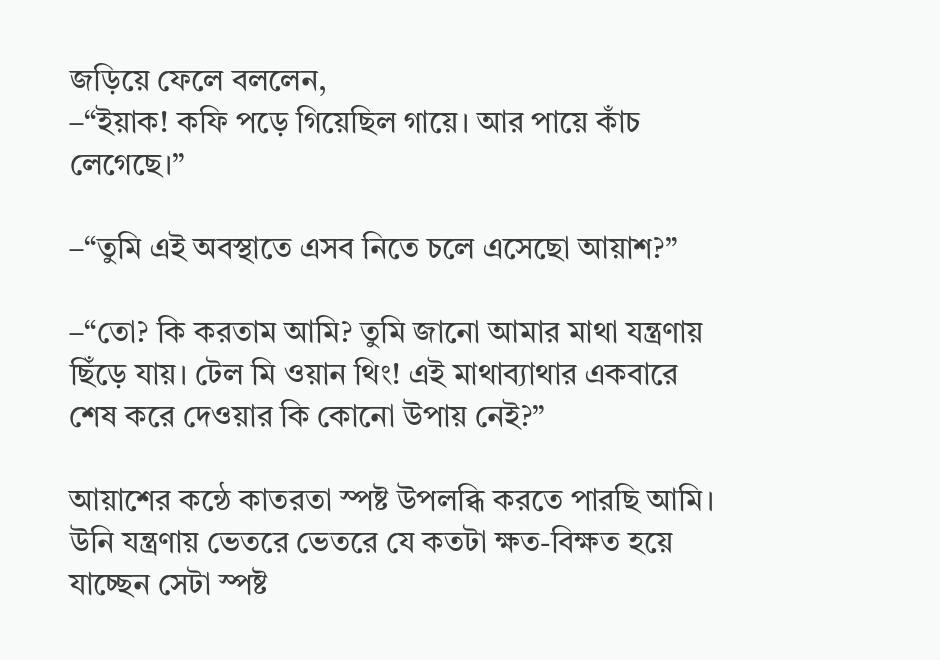জড়িয়ে ফেলে বললেন,
–“ইয়াক! কফি পড়ে গিয়েছিল গায়ে। আর পায়ে কাঁচ লেগেছে।”

–“তুমি এই অবস্থাতে এসব নিতে চলে এসেছো আয়াশ?”

–“তো? কি করতাম আমি? তুমি জানো আমার মাথা যন্ত্রণায় ছিঁড়ে যায়। টেল মি ওয়ান থিং! এই মাথাব্যাথার একবারে শেষ করে দেওয়ার কি কোনো উপায় নেই?”

আয়াশের কন্ঠে কাতরতা স্পষ্ট উপলব্ধি করতে পারছি আমি। উনি যন্ত্রণায় ভেতরে ভেতরে যে কতটা ক্ষত-বিক্ষত হয়ে যাচ্ছেন সেটা স্পষ্ট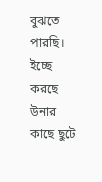বুঝতে পারছি। ইচ্ছে করছে উনার কাছে ছুটে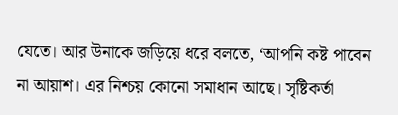যেতে। আর উনাকে জড়িয়ে ধরে বলতে, ‘আপনি কষ্ট পাবেন না আয়াশ। এর নিশ্চয় কোনো সমাধান আছে। সৃষ্টিকর্তা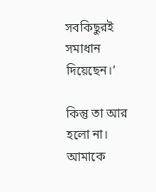সবকিছুরই সমাধান দিয়েছেন।’

কিন্তু তা আর হলো না। আমাকে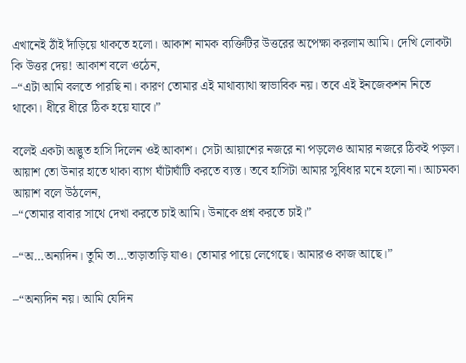এখানেই ঠাঁই দাঁড়িয়ে থাকতে হলো। আকাশ নামক ব্যক্তিটির উত্তরের অপেক্ষা করলাম আমি। দেখি লোকটা কি উত্তর দেয়! আকাশ বলে ওঠেন,
–“এটা আমি বলতে পারছি না। কারণ তোমার এই মাথাব্যাথা স্বাভাবিক নয়। তবে এই ইনজেকশন নিতে থাকো। ধীরে ধীরে ঠিক হয়ে যাবে।”

বলেই একটা অদ্ভুত হাসি দিলেন ওই আকাশ। সেটা আয়াশের নজরে না পড়লেও আমার নজরে ঠিকই পড়ল। আয়াশ তো উনার হাতে থাকা ব্যাগ ঘাঁটাঘাঁটি করতে ব্যস্ত। তবে হাসিটা আমার সুবিধার মনে হলো না। আচমকা আয়াশ বলে উঠলেন,
–“তোমার বাবার সাথে দেখা করতে চাই আমি। উনাকে প্রশ্ন করতে চাই।”

–“অ…অন্যদিন। তুমি তা…তাড়াতাড়ি যাও। তোমার পায়ে লেগেছে। আমারও কাজ আছে।”

–“অন্যদিন নয়। আমি যেদিন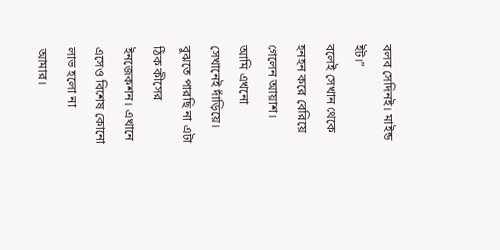বলব সেদিনই। মাইন্ড ইট।”
বলেই সেখান থেকে হনহন করে বেরিয়ে গেলেন আয়াশ। আমি এখনো সেখানেই দাঁড়িয়ে। বুঝতে পারছি না এটা ঠিক কীসের ইনজেকশন। এখানে এসেও বিশেষ কোনো লাভ হলো না আমার।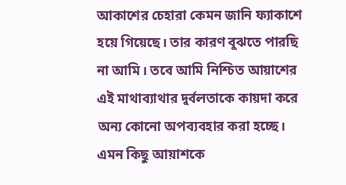আকাশের চেহারা কেমন জানি ফ্যাকাশে হয়ে গিয়েছে। তার কারণ বুঝতে পারছি না আমি। তবে আমি নিশ্চিত আয়াশের এই মাথাব্যাথার দুর্বলতাকে কায়দা করে অন্য কোনো অপব্যবহার করা হচ্ছে। এমন কিছু আয়াশকে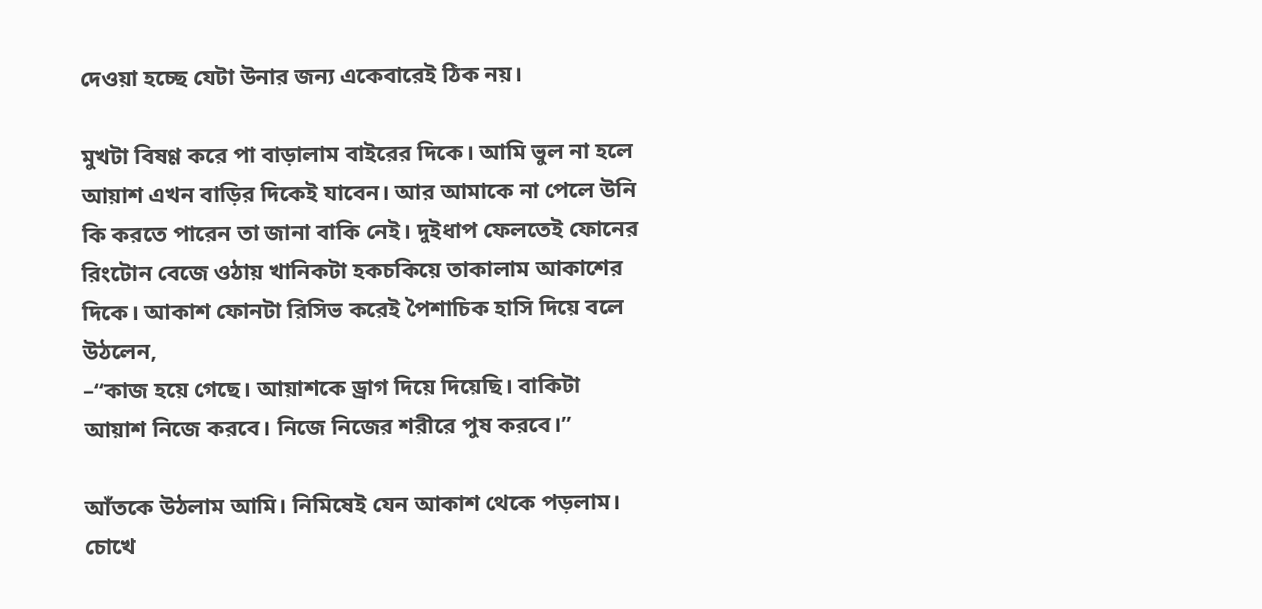দেওয়া হচ্ছে যেটা উনার জন্য একেবারেই ঠিক নয়।

মুখটা বিষণ্ণ করে পা বাড়ালাম বাইরের দিকে। আমি ভুল না হলে আয়াশ এখন বাড়ির দিকেই যাবেন। আর আমাকে না পেলে উনি কি করতে পারেন তা জানা বাকি নেই। দুইধাপ ফেলতেই ফোনের রিংটোন বেজে ওঠায় খানিকটা হকচকিয়ে তাকালাম আকাশের দিকে। আকাশ ফোনটা রিসিভ করেই পৈশাচিক হাসি দিয়ে বলে উঠলেন,
–“কাজ হয়ে গেছে। আয়াশকে ড্রাগ দিয়ে দিয়েছি। বাকিটা আয়াশ নিজে করবে। নিজে নিজের শরীরে পুষ করবে।”

আঁতকে উঠলাম আমি। নিমিষেই যেন আকাশ থেকে পড়লাম। চোখে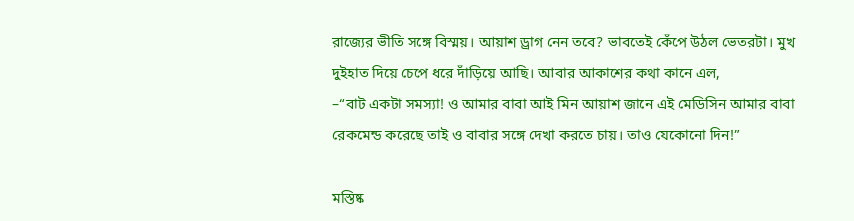রাজ্যের ভীতি সঙ্গে বিস্ময়। আয়াশ ড্রাগ নেন তবে? ভাবতেই কেঁপে উঠল ভেতরটা। মুখ দুইহাত দিয়ে চেপে ধরে দাঁড়িয়ে আছি। আবার আকাশের কথা কানে এল,
–“বাট একটা সমস্যা! ও আমার বাবা আই মিন আয়াশ জানে এই মেডিসিন আমার বাবা রেকমেন্ড করেছে তাই ও বাবার সঙ্গে দেখা করতে চায়। তাও যেকোনো দিন!”

মস্তিষ্ক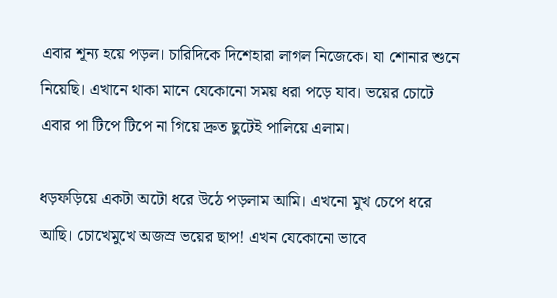এবার শূন্য হয়ে পড়ল। চারিদিকে দিশেহারা লাগল নিজেকে। যা শোনার শুনে নিয়েছি। এখানে থাকা মানে যেকোনো সময় ধরা পড়ে যাব। ভয়ের চোটে এবার পা টিপে টিপে না গিয়ে দ্রুত ছুটেই পালিয়ে এলাম।

ধড়ফড়িয়ে একটা অটো ধরে উঠে পড়লাম আমি। এখনো মুখ চেপে ধরে আছি। চোখেমুখে অজস্র ভয়ের ছাপ! এখন যেকোনো ভাবে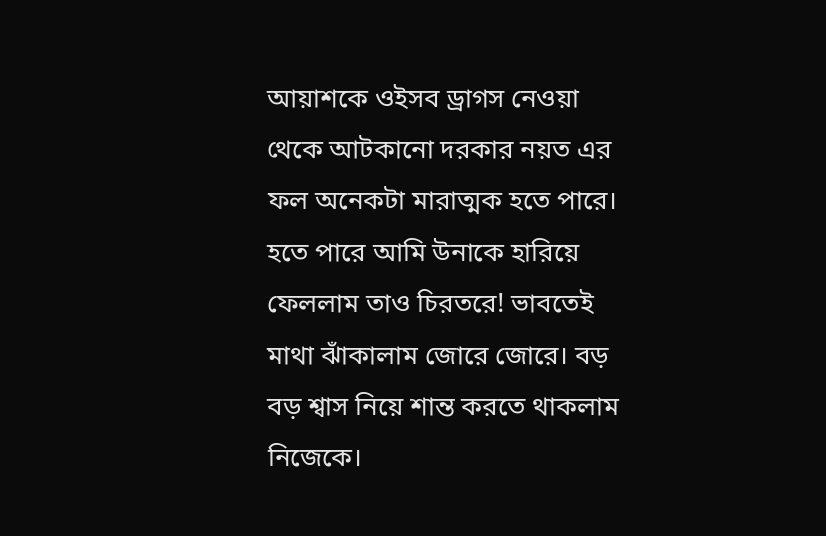আয়াশকে ওইসব ড্রাগস নেওয়া থেকে আটকানো দরকার নয়ত এর ফল অনেকটা মারাত্মক হতে পারে। হতে পারে আমি উনাকে হারিয়ে ফেললাম তাও চিরতরে! ভাবতেই মাথা ঝাঁকালাম জোরে জোরে। বড় বড় শ্বাস নিয়ে শান্ত করতে থাকলাম নিজেকে।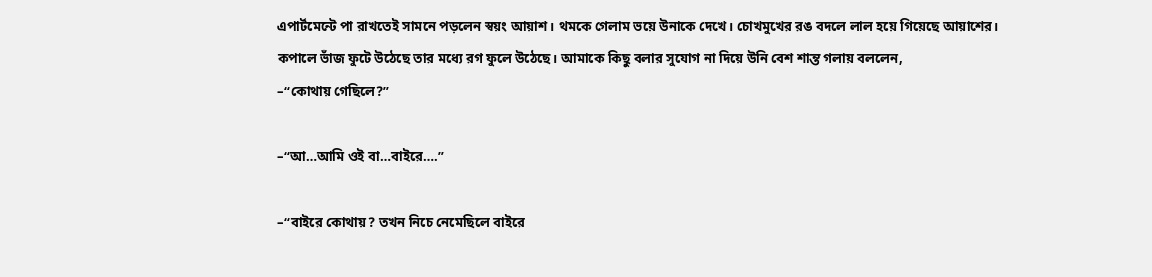এপার্টমেন্টে পা রাখতেই সামনে পড়লেন স্বয়ং আয়াশ। থমকে গেলাম ভয়ে উনাকে দেখে। চোখমুখের রঙ বদলে লাল হয়ে গিয়েছে আয়াশের। কপালে ভাঁজ ফুটে উঠেছে তার মধ্যে রগ ফুলে উঠেছে। আমাকে কিছু বলার সুযোগ না দিয়ে উনি বেশ শান্ত গলায় বললেন,
–“কোথায় গেছিলে?”

–“আ…আমি ওই বা…বাইরে….”

–“বাইরে কোথায়? তখন নিচে নেমেছিলে বাইরে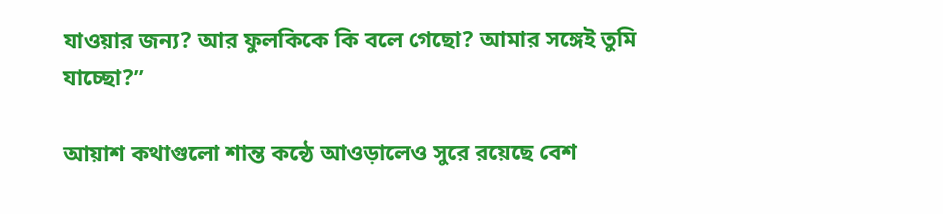যাওয়ার জন্য? আর ফুলকিকে কি বলে গেছো? আমার সঙ্গেই তুমি যাচ্ছো?”

আয়াশ কথাগুলো শান্ত কন্ঠে আওড়ালেও সুরে রয়েছে বেশ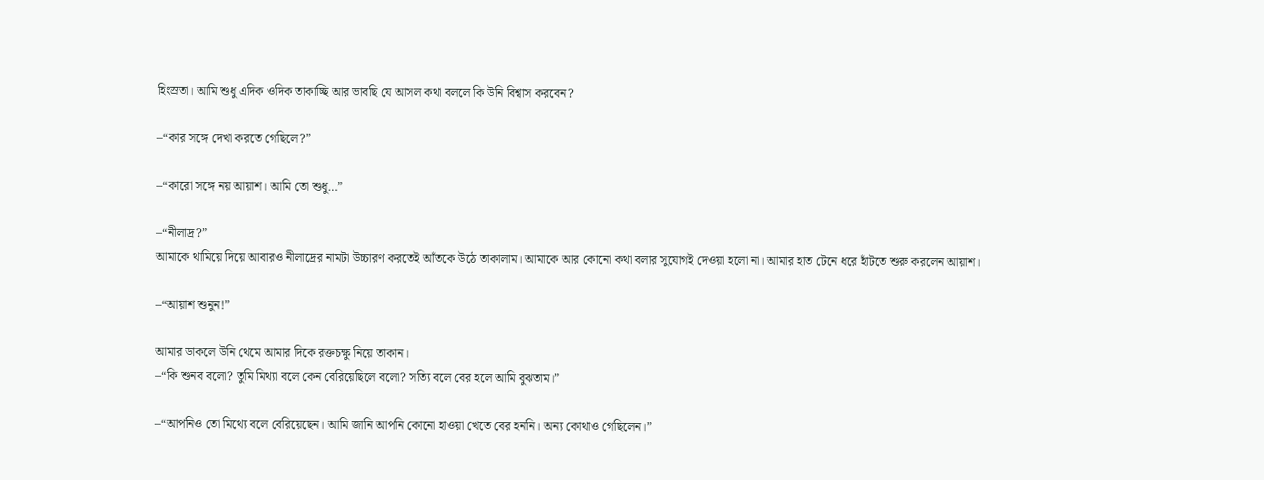হিংস্রতা। আমি শুধু এদিক ওদিক তাকাচ্ছি আর ভাবছি যে আসল কথা বললে কি উনি বিশ্বাস করবেন?

–“কার সঙ্গে দেখা করতে গেছিলে?”

–“কারো সঙ্গে নয় আয়াশ। আমি তো শুধু…”

–“নীলাদ্র?”
আমাকে থামিয়ে দিয়ে আবারও নীলাদ্রের নামটা উচ্চারণ করতেই আঁতকে উঠে তাকালাম। আমাকে আর কোনো কথা বলার সুযোগই দেওয়া হলো না। আমার হাত টেনে ধরে হাঁটতে শুরু করলেন আয়াশ।

–“আয়াশ শুনুন!”

আমার ডাকলে উনি থেমে আমার দিকে রক্তচক্ষু নিয়ে তাকান।
–“কি শুনব বলো? তুমি মিথ্যা বলে কেন বেরিয়েছিলে বলো? সত্যি বলে বের হলে আমি বুঝতাম।”

–“আপনিও তো মিথ্যে বলে বেরিয়েছেন। আমি জানি আপনি কোনো হাওয়া খেতে বের হননি। অন্য কোথাও গেছিলেন।”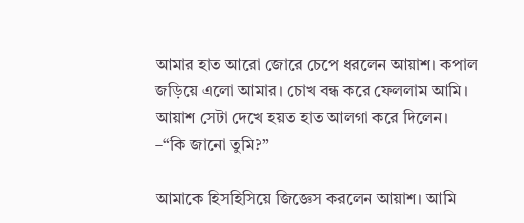আমার হাত আরো জোরে চেপে ধরলেন আয়াশ। কপাল জড়িয়ে এলো আমার। চোখ বন্ধ করে ফেললাম আমি। আয়াশ সেটা দেখে হয়ত হাত আলগা করে দিলেন।
–“কি জানো তুমি?”

আমাকে হিসহিসিয়ে জিজ্ঞেস করলেন আয়াশ। আমি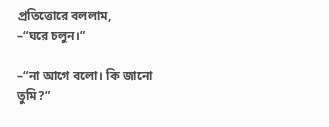প্রতিত্তোরে বললাম,
–“ঘরে চলুন।”

–“না আগে বলো। কি জানো তুমি?”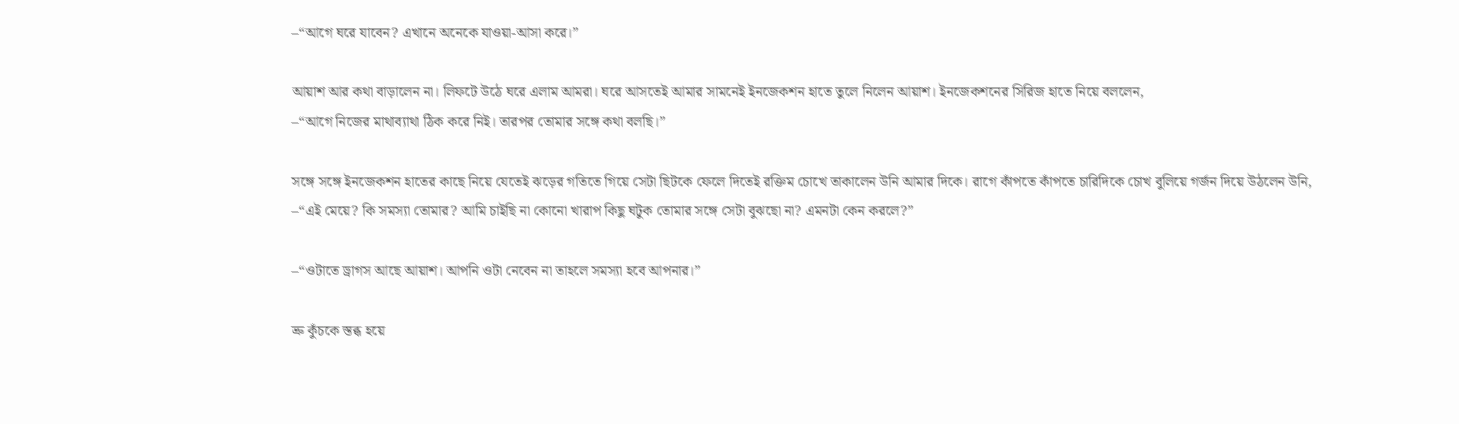–“আগে ঘরে যাবেন? এখানে অনেকে যাওয়া-আসা করে।”

আয়াশ আর কথা বাড়ালেন না। লিফটে উঠে ঘরে এলাম আমরা। ঘরে আসতেই আমার সামনেই ইনজেকশন হাতে তুলে নিলেন আয়াশ। ইনজেকশনের সিরিজ হাতে নিয়ে বললেন,
–“আগে নিজের মাথাব্যাথা ঠিক করে নিই। তারপর তোমার সঙ্গে কথা বলছি।”

সঙ্গে সঙ্গে ইনজেকশন হাতের কাছে নিয়ে যেতেই ঝড়ের গতিতে গিয়ে সেটা ছিটকে ফেলে দিতেই রক্তিম চোখে তাকালেন উনি আমার দিকে। রাগে কাঁপতে কাঁপতে চারিদিকে চোখ বুলিয়ে গর্জন দিয়ে উঠলেন উনি,
–“এই মেয়ে? কি সমস্যা তোমার? আমি চাইছি না কোনো খারাপ কিছু ঘটুক তোমার সঙ্গে সেটা বুঝছো না? এমনটা কেন করলে?”

–“ওটাতে ড্রাগস আছে আয়াশ। আপনি ওটা নেবেন না তাহলে সমস্যা হবে আপনার।”

ভ্রু কুঁচকে স্তব্ধ হয়ে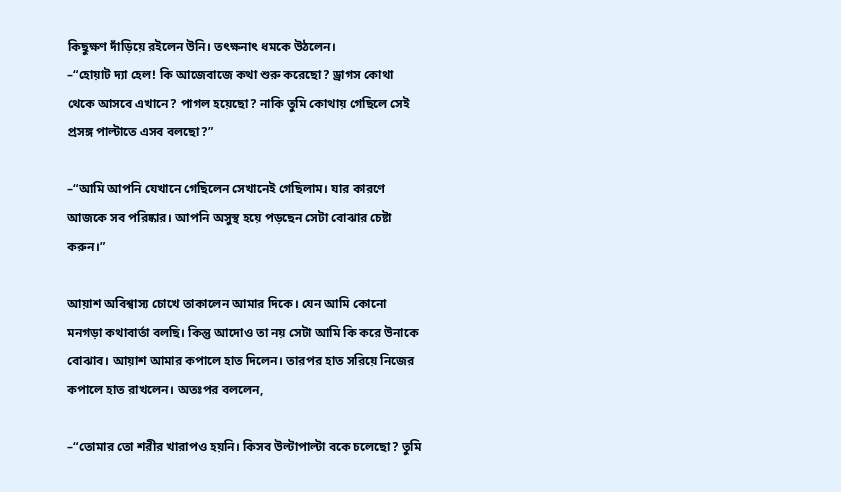কিছুক্ষণ দাঁড়িয়ে রইলেন উনি। তৎক্ষনাৎ ধমকে উঠলেন।
–“হোয়াট দ্যা হেল! কি আজেবাজে কথা শুরু করেছো? ড্রাগস কোথা থেকে আসবে এখানে? পাগল হয়েছো? নাকি তুমি কোথায় গেছিলে সেই প্রসঙ্গ পাল্টাতে এসব বলছো?”

–“আমি আপনি যেখানে গেছিলেন সেখানেই গেছিলাম। যার কারণে আজকে সব পরিষ্কার। আপনি অসুস্থ হয়ে পড়ছেন সেটা বোঝার চেষ্টা করুন।”

আয়াশ অবিশ্বাস্য চোখে তাকালেন আমার দিকে। যেন আমি কোনো মনগড়া কথাবার্তা বলছি। কিন্তু আদোও তা নয় সেটা আমি কি করে উনাকে বোঝাব। আয়াশ আমার কপালে হাত দিলেন। তারপর হাত সরিয়ে নিজের কপালে হাত রাখলেন। অতঃপর বললেন,

–“তোমার তো শরীর খারাপও হয়নি। কিসব উল্টাপাল্টা বকে চলেছো? তুমি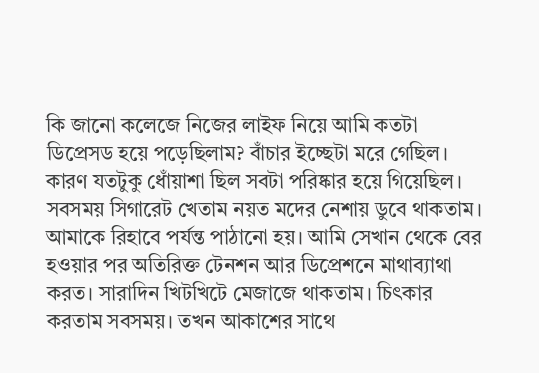কি জানো কলেজে নিজের লাইফ নিয়ে আমি কতটা ডিপ্রেসড হয়ে পড়েছিলাম? বাঁচার ইচ্ছেটা মরে গেছিল। কারণ যতটুকু ধোঁয়াশা ছিল সবটা পরিষ্কার হয়ে গিয়েছিল। সবসময় সিগারেট খেতাম নয়ত মদের নেশায় ডুবে থাকতাম। আমাকে রিহাবে পর্যন্ত পাঠানো হয়। আমি সেখান থেকে বের হওয়ার পর অতিরিক্ত টেনশন আর ডিপ্রেশনে মাথাব্যাথা করত। সারাদিন খিটখিটে মেজাজে থাকতাম। চিৎকার করতাম সবসময়। তখন আকাশের সাথে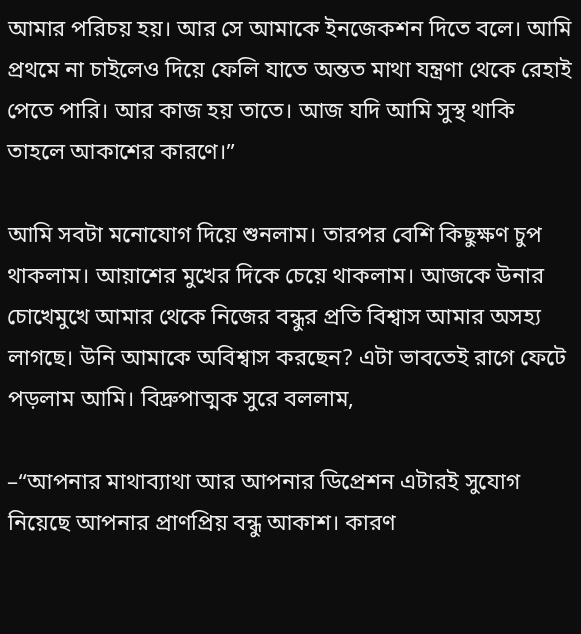আমার পরিচয় হয়। আর সে আমাকে ইনজেকশন দিতে বলে। আমি প্রথমে না চাইলেও দিয়ে ফেলি যাতে অন্তত মাথা যন্ত্রণা থেকে রেহাই পেতে পারি। আর কাজ হয় তাতে। আজ যদি আমি সুস্থ থাকি তাহলে আকাশের কারণে।”

আমি সবটা মনোযোগ দিয়ে শুনলাম। তারপর বেশি কিছুক্ষণ চুপ থাকলাম। আয়াশের মুখের দিকে চেয়ে থাকলাম। আজকে উনার চোখেমুখে আমার থেকে নিজের বন্ধুর প্রতি বিশ্বাস আমার অসহ্য লাগছে। উনি আমাকে অবিশ্বাস করছেন? এটা ভাবতেই রাগে ফেটে পড়লাম আমি। বিদ্রুপাত্মক সুরে বললাম,

–“আপনার মাথাব্যাথা আর আপনার ডিপ্রেশন এটারই সুযোগ নিয়েছে আপনার প্রাণপ্রিয় বন্ধু আকাশ। কারণ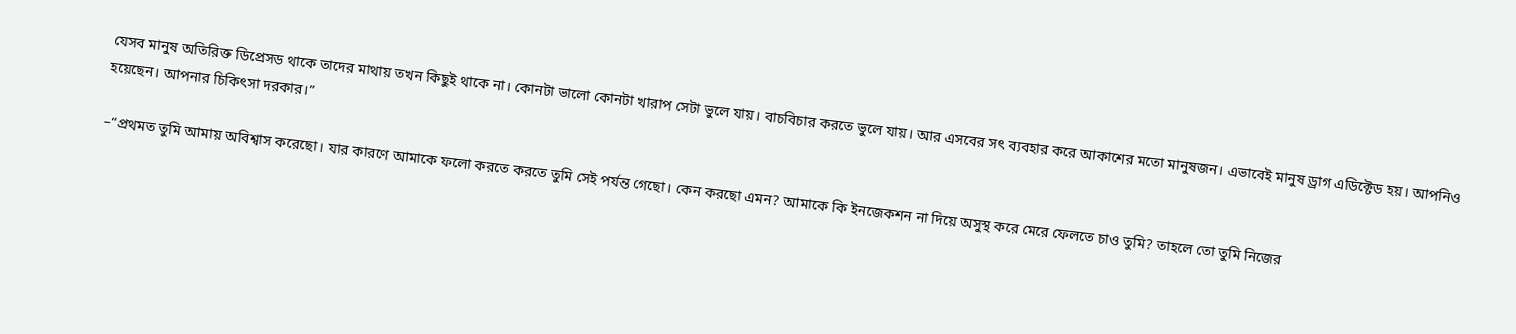যেসব মানুষ অতিরিক্ত ডিপ্রেসড থাকে তাদের মাথায় তখন কিছুই থাকে না। কোনটা ভালো কোনটা খারাপ সেটা ভুলে যায়। বাচবিচার করতে ভুলে যায়। আর এসবের সৎ ব্যবহার করে আকাশের মতো মানুষজন। এভাবেই মানুষ ড্রাগ এডিক্টেড হয়। আপনিও হয়েছেন। আপনার চিকিৎসা দরকার।”

–“প্রথমত তুমি আমায় অবিশ্বাস করেছো। যার কারণে আমাকে ফলো করতে করতে তুমি সেই পর্যন্ত গেছো। কেন করছো এমন? আমাকে কি ইনজেকশন না দিয়ে অসুস্থ করে মেরে ফেলতে চাও তুমি? তাহলে তো তুমি নিজের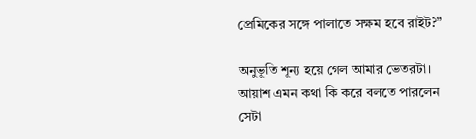প্রেমিকের সঙ্গে পালাতে সক্ষম হবে রাইট?”

অনুভূতি শূন্য হয়ে গেল আমার ভেতরটা। আয়াশ এমন কথা কি করে বলতে পারলেন সেটা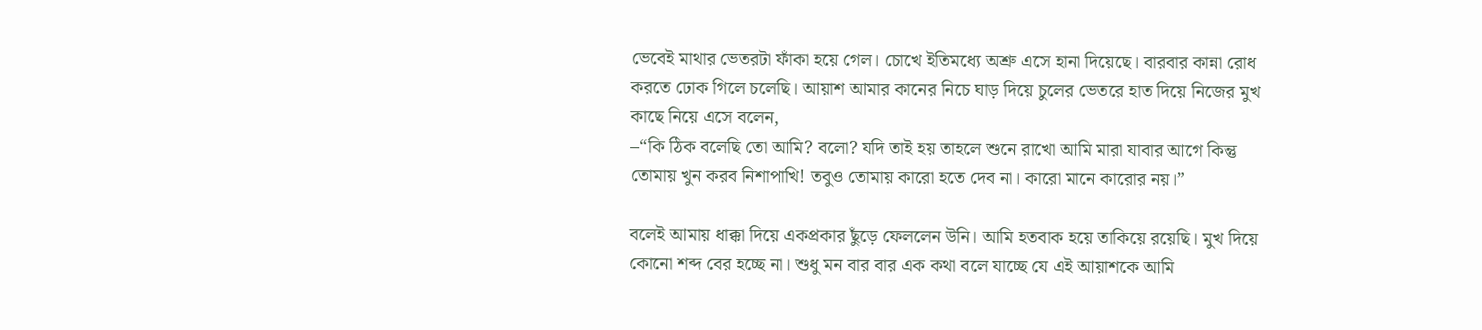ভেবেই মাথার ভেতরটা ফাঁকা হয়ে গেল। চোখে ইতিমধ্যে অশ্রু এসে হানা দিয়েছে। বারবার কান্না রোধ করতে ঢোক গিলে চলেছি। আয়াশ আমার কানের নিচে ঘাড় দিয়ে চুলের ভেতরে হাত দিয়ে নিজের মুখ কাছে নিয়ে এসে বলেন,
–“কি ঠিক বলেছি তো আমি? বলো? যদি তাই হয় তাহলে শুনে রাখো আমি মারা যাবার আগে কিন্তু তোমায় খুন করব নিশাপাখি! তবুও তোমায় কারো হতে দেব না। কারো মানে কারোর নয়।”

বলেই আমায় ধাক্কা দিয়ে একপ্রকার ছুঁড়ে ফেললেন উনি। আমি হতবাক হয়ে তাকিয়ে রয়েছি। মুখ দিয়ে কোনো শব্দ বের হচ্ছে না। শুধু মন বার বার এক কথা বলে যাচ্ছে যে এই আয়াশকে আমি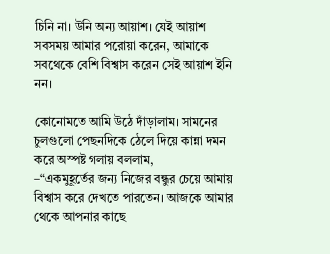চিনি না। উনি অন্য আয়াশ। যেই আয়াশ সবসময় আমার পরোয়া করেন, আমাকে সবথেকে বেশি বিশ্বাস করেন সেই আয়াশ ইনি নন।

কোনোমতে আমি উঠে দাঁড়ালাম। সামনের চুলগুলো পেছনদিকে ঠেলে দিয়ে কান্না দমন করে অস্পষ্ট গলায় বললাম,
–“একমুহূর্তের জন্য নিজের বন্ধুর চেয়ে আমায় বিশ্বাস করে দেখতে পারতেন। আজকে আমার থেকে আপনার কাছে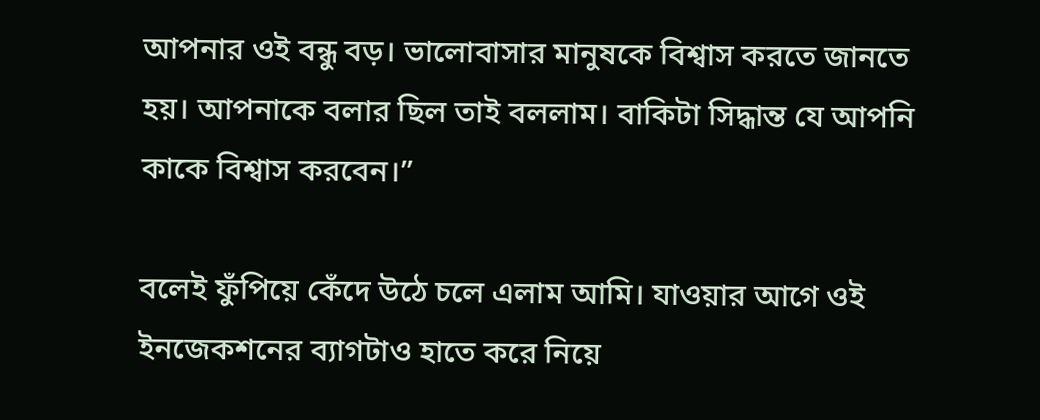আপনার ওই বন্ধু বড়। ভালোবাসার মানুষকে বিশ্বাস করতে জানতে হয়। আপনাকে বলার ছিল তাই বললাম। বাকিটা সিদ্ধান্ত যে আপনি কাকে বিশ্বাস করবেন।”

বলেই ফুঁপিয়ে কেঁদে উঠে চলে এলাম আমি। যাওয়ার আগে ওই ইনজেকশনের ব্যাগটাও হাতে করে নিয়ে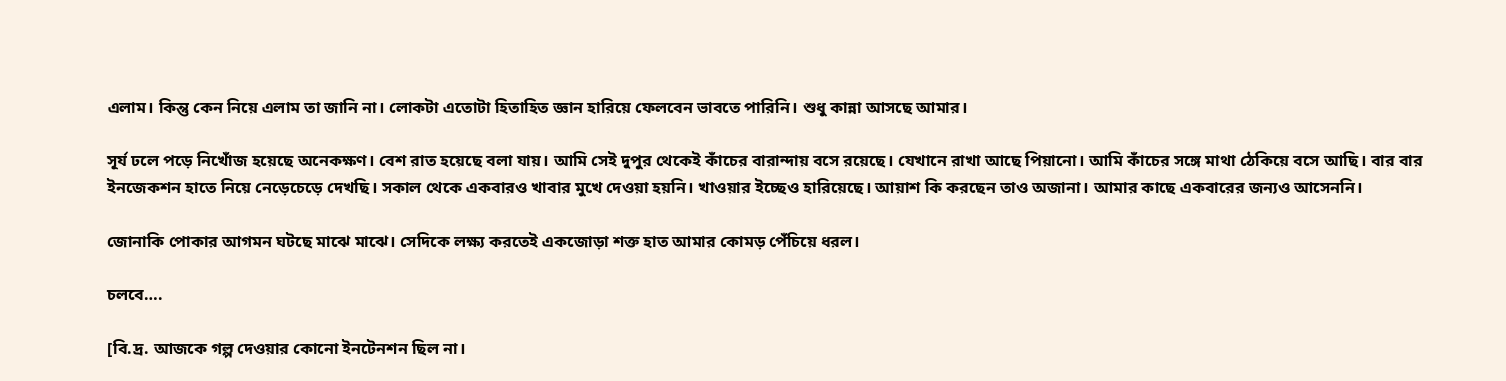এলাম। কিন্তু কেন নিয়ে এলাম তা জানি না। লোকটা এতোটা হিতাহিত জ্ঞান হারিয়ে ফেলবেন ভাবতে পারিনি। শুধু কান্না আসছে আমার।

সূর্য ঢলে পড়ে নিখোঁজ হয়েছে অনেকক্ষণ। বেশ রাত হয়েছে বলা যায়। আমি সেই দুপুর থেকেই কাঁচের বারান্দায় বসে রয়েছে। যেখানে রাখা আছে পিয়ানো। আমি কাঁচের সঙ্গে মাথা ঠেকিয়ে বসে আছি। বার বার ইনজেকশন হাতে নিয়ে নেড়েচেড়ে দেখছি। সকাল থেকে একবারও খাবার মুখে দেওয়া হয়নি। খাওয়ার ইচ্ছেও হারিয়েছে। আয়াশ কি করছেন তাও অজানা। আমার কাছে একবারের জন্যও আসেননি।

জোনাকি পোকার আগমন ঘটছে মাঝে মাঝে। সেদিকে লক্ষ্য করতেই একজোড়া শক্ত হাত আমার কোমড় পেঁচিয়ে ধরল।

চলবে….

[বি.দ্র. আজকে গল্প দেওয়ার কোনো ইনটেনশন ছিল না।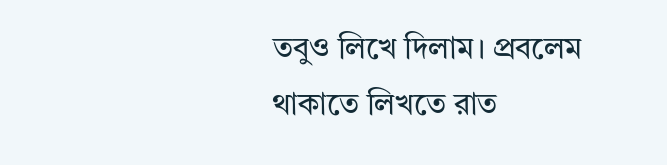তবুও লিখে দিলাম। প্রবলেম থাকাতে লিখতে রাত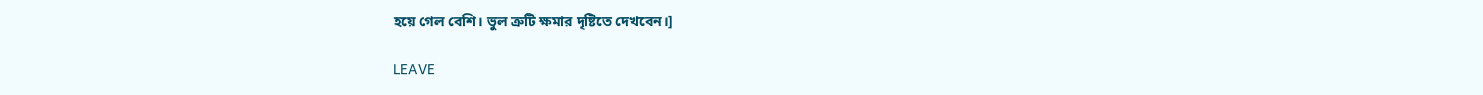হয়ে গেল বেশি। ভুল ত্রুটি ক্ষমার দৃষ্টিতে দেখবেন।]

LEAVE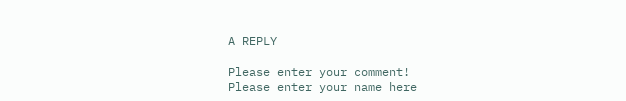A REPLY

Please enter your comment!
Please enter your name here